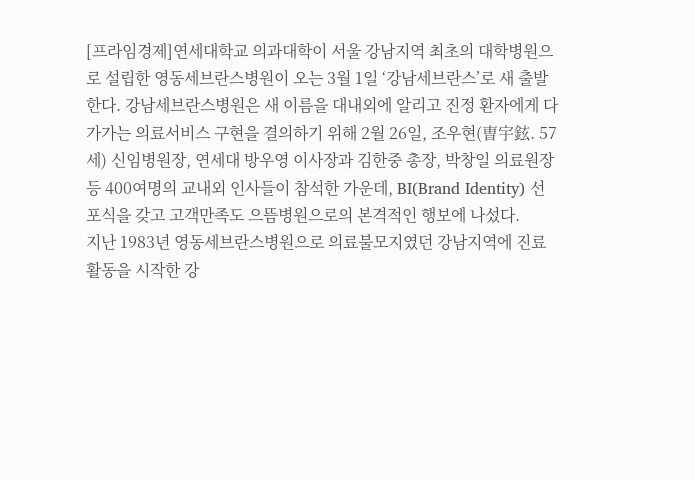[프라임경제]연세대학교 의과대학이 서울 강남지역 최초의 대학병원으로 설립한 영동세브란스병원이 오는 3월 1일 ‘강남세브란스’로 새 출발한다. 강남세브란스병원은 새 이름을 대내외에 알리고 진정 환자에게 다가가는 의료서비스 구현을 결의하기 위해 2월 26일, 조우현(曺宇鉉. 57세) 신임병원장, 연세대 방우영 이사장과 김한중 총장, 박창일 의료원장 등 400여명의 교내외 인사들이 참석한 가운데, BI(Brand Identity) 선포식을 갖고 고객만족도 으뜸병원으로의 본격적인 행보에 나섰다.
지난 1983년 영동세브란스병원으로 의료불모지였던 강남지역에 진료활동을 시작한 강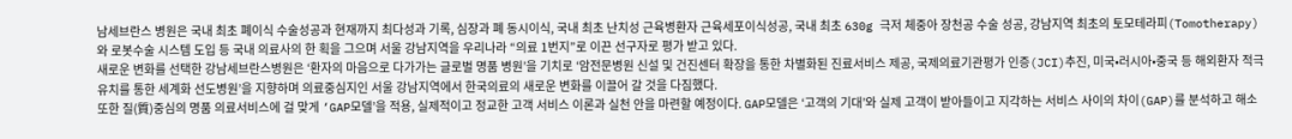남세브란스 병원은 국내 최초 폐이식 수술성공과 현재까지 최다성과 기록, 심장과 폐 동시이식, 국내 최초 난치성 근육병환자 근육세포이식성공, 국내 최초 630g 극저 체중아 장천공 수술 성공, 강남지역 최초의 토모테라피(Tomotherapy)와 로봇수술 시스템 도입 등 국내 의료사의 한 획을 그으며 서울 강남지역을 우리나라 “의료 1번지”로 이끈 선구자로 평가 받고 있다.
새로운 변화를 선택한 강남세브란스병원은 ‘환자의 마음으로 다가가는 글로벌 명품 병원’을 기치로 ‘암전문병원 신설 및 건진센터 확장을 통한 차별화된 진료서비스 제공, 국제의료기관평가 인증(JCI)추진, 미국•러시아•중국 등 해외환자 적극 유치를 통한 세계화 선도병원’을 지향하며 의료중심지인 서울 강남지역에서 한국의료의 새로운 변화를 이끌어 갈 것을 다짐했다.
또한 질(質)중심의 명품 의료서비스에 걸 맞게 ‘GAP모델’을 적용, 실제적이고 정교한 고객 서비스 이론과 실천 안을 마련할 예정이다. GAP모델은 ‘고객의 기대’와 실제 고객이 받아들이고 지각하는 서비스 사이의 차이(GAP)를 분석하고 해소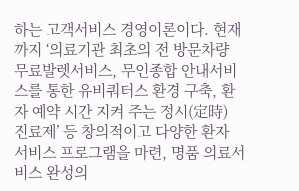하는 고객서비스 경영이론이다. 현재까지 ‘의료기관 최초의 전 방문차량 무료발렛서비스, 무인종합 안내서비스를 통한 유비쿼터스 환경 구축, 환자 예약 시간 지켜 주는 정시(定時) 진료제’ 등 창의적이고 다양한 환자 서비스 프로그램을 마련, 명품 의료서비스 완성의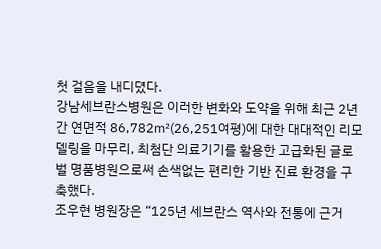첫 걸음을 내디뎠다.
강남세브란스병원은 이러한 변화와 도약을 위해 최근 2년간 연면적 86,782㎡(26,251여평)에 대한 대대적인 리모델링을 마무리, 최첨단 의료기기를 활용한 고급화된 글로벌 명품병원으로써 손색없는 편리한 기반 진료 환경을 구축했다.
조우현 병원장은 “125년 세브란스 역사와 전통에 근거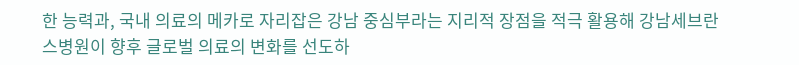한 능력과, 국내 의료의 메카로 자리잡은 강남 중심부라는 지리적 장점을 적극 활용해 강남세브란스병원이 향후 글로벌 의료의 변화를 선도하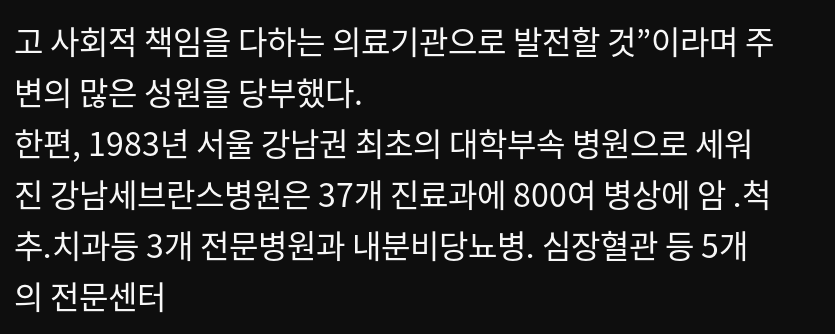고 사회적 책임을 다하는 의료기관으로 발전할 것”이라며 주변의 많은 성원을 당부했다.
한편, 1983년 서울 강남권 최초의 대학부속 병원으로 세워진 강남세브란스병원은 37개 진료과에 800여 병상에 암 ․척추․치과등 3개 전문병원과 내분비당뇨병․ 심장혈관 등 5개의 전문센터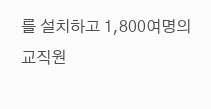를 설치하고 1,800여명의 교직원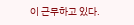이 근무하고 있다.